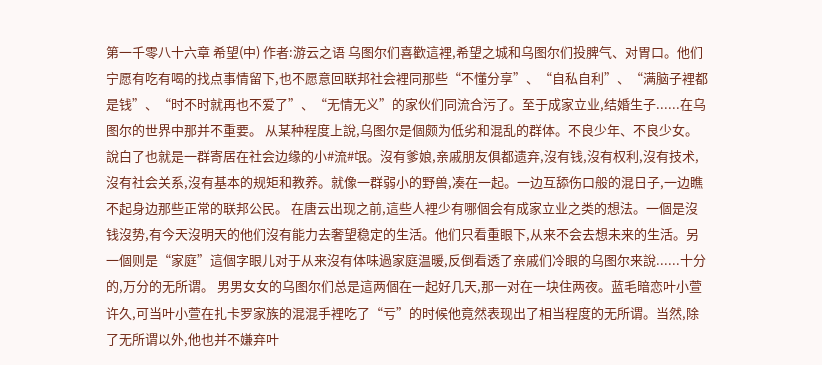第一千零八十六章 希望(中) 作者:游云之语 乌图尔们喜歡這裡,希望之城和乌图尔们投脾气、对胃口。他们宁愿有吃有喝的找点事情留下,也不愿意回联邦社会裡同那些“不懂分享”、“自私自利”、“满脑子裡都是钱”、“时不时就再也不爱了”、“无情无义”的家伙们同流合污了。至于成家立业,结婚生子......在乌图尔的世界中那并不重要。 从某种程度上說,乌图尔是個颇为低劣和混乱的群体。不良少年、不良少女。說白了也就是一群寄居在社会边缘的小#流#氓。沒有爹娘,亲戚朋友俱都遗弃,沒有钱,沒有权利,沒有技术,沒有社会关系,沒有基本的规矩和教养。就像一群弱小的野兽,凑在一起。一边互舔伤口般的混日子,一边瞧不起身边那些正常的联邦公民。 在唐云出现之前,這些人裡少有哪個会有成家立业之类的想法。一個是沒钱沒势,有今天沒明天的他们沒有能力去奢望稳定的生活。他们只看重眼下,从来不会去想未来的生活。另一個则是“家庭”這個字眼儿对于从来沒有体味過家庭温暖,反倒看透了亲戚们冷眼的乌图尔来說......十分的,万分的无所谓。 男男女女的乌图尔们总是這两個在一起好几天,那一对在一块住两夜。蓝毛暗恋叶小萱许久,可当叶小萱在扎卡罗家族的混混手裡吃了“亏”的时候他竟然表现出了相当程度的无所谓。当然,除了无所谓以外,他也并不嫌弃叶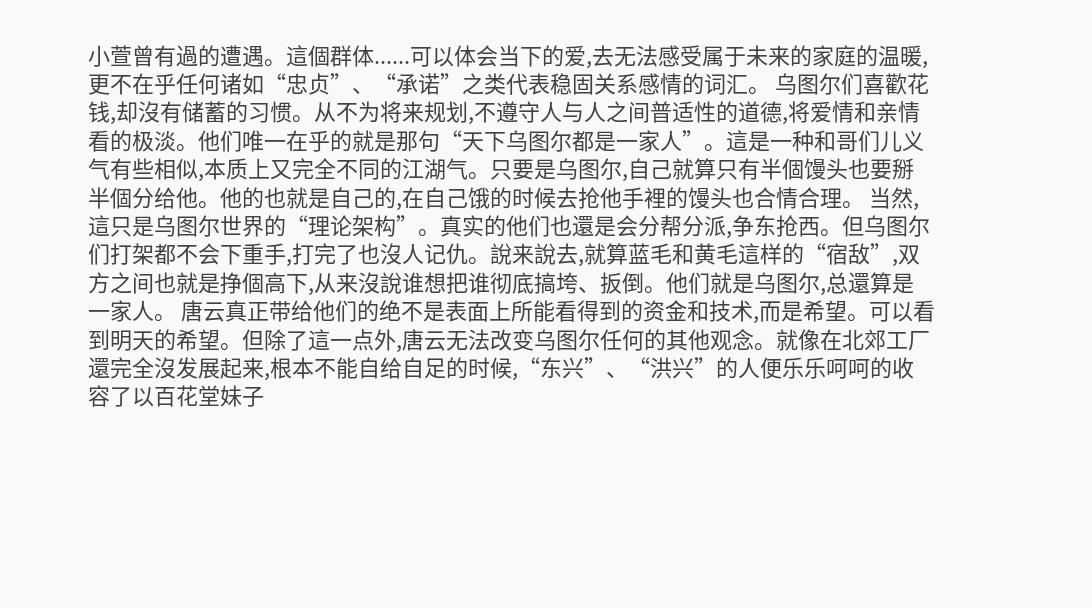小萱曾有過的遭遇。這個群体......可以体会当下的爱,去无法感受属于未来的家庭的温暖,更不在乎任何诸如“忠贞”、“承诺”之类代表稳固关系感情的词汇。 乌图尔们喜歡花钱,却沒有储蓄的习惯。从不为将来规划,不遵守人与人之间普适性的道德,将爱情和亲情看的极淡。他们唯一在乎的就是那句“天下乌图尔都是一家人”。這是一种和哥们儿义气有些相似,本质上又完全不同的江湖气。只要是乌图尔,自己就算只有半個馒头也要掰半個分给他。他的也就是自己的,在自己饿的时候去抢他手裡的馒头也合情合理。 当然,這只是乌图尔世界的“理论架构”。真实的他们也還是会分帮分派,争东抢西。但乌图尔们打架都不会下重手,打完了也沒人记仇。說来說去,就算蓝毛和黄毛這样的“宿敌”,双方之间也就是挣個高下,从来沒說谁想把谁彻底搞垮、扳倒。他们就是乌图尔,总還算是一家人。 唐云真正带给他们的绝不是表面上所能看得到的资金和技术,而是希望。可以看到明天的希望。但除了這一点外,唐云无法改变乌图尔任何的其他观念。就像在北郊工厂還完全沒发展起来,根本不能自给自足的时候,“东兴”、“洪兴”的人便乐乐呵呵的收容了以百花堂妹子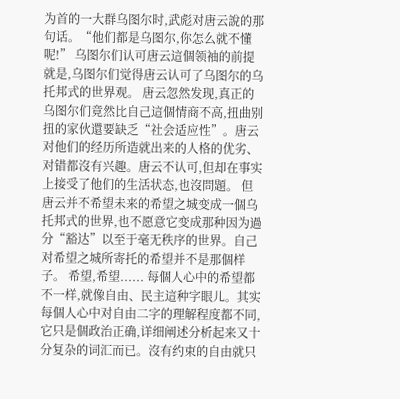为首的一大群乌图尔时,武彪对唐云說的那句话。“他们都是乌图尔,你怎么就不懂呢!” 乌图尔们认可唐云這個领袖的前提就是,乌图尔们觉得唐云认可了乌图尔的乌托邦式的世界观。 唐云忽然发现,真正的乌图尔们竟然比自己這個情商不高,扭曲别扭的家伙還要缺乏“社会适应性”。唐云对他们的经历所造就出来的人格的优劣、对错都沒有兴趣。唐云不认可,但却在事实上接受了他们的生活状态,也沒問題。 但唐云并不希望未来的希望之城变成一個乌托邦式的世界,也不愿意它变成那种因为過分“豁达”以至于毫无秩序的世界。自己对希望之城所寄托的希望并不是那個样子。 希望,希望...... 每個人心中的希望都不一样,就像自由、民主這种字眼儿。其实每個人心中对自由二字的理解程度都不同,它只是個政治正确,详细阐述分析起来又十分复杂的词汇而已。沒有约束的自由就只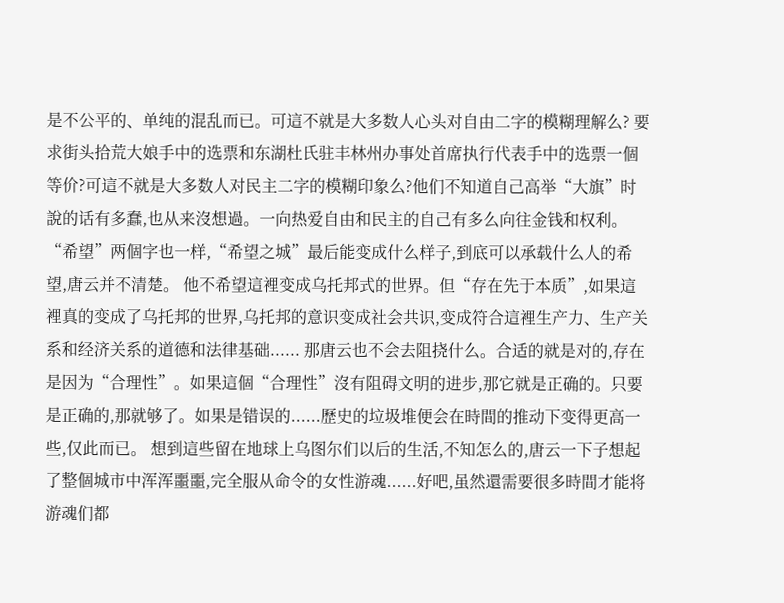是不公平的、单纯的混乱而已。可這不就是大多数人心头对自由二字的模糊理解么? 要求街头拾荒大娘手中的选票和东湖杜氏驻丰林州办事处首席执行代表手中的选票一個等价?可這不就是大多数人对民主二字的模糊印象么?他们不知道自己高举“大旗”时說的话有多蠢,也从来沒想過。一向热爱自由和民主的自己有多么向往金钱和权利。 “希望”两個字也一样,“希望之城”最后能变成什么样子,到底可以承载什么人的希望,唐云并不清楚。 他不希望這裡变成乌托邦式的世界。但“存在先于本质”,如果這裡真的变成了乌托邦的世界,乌托邦的意识变成社会共识,变成符合這裡生产力、生产关系和经济关系的道德和法律基础...... 那唐云也不会去阻挠什么。合适的就是对的,存在是因为“合理性”。如果這個“合理性”沒有阻碍文明的进步,那它就是正确的。只要是正确的,那就够了。如果是错误的......歷史的垃圾堆便会在時間的推动下变得更高一些,仅此而已。 想到這些留在地球上乌图尔们以后的生活,不知怎么的,唐云一下子想起了整個城市中浑浑噩噩,完全服从命令的女性游魂......好吧,虽然還需要很多時間才能将游魂们都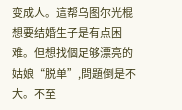变成人。這帮乌图尔光棍想要结婚生子是有点困难。但想找個足够漂亮的姑娘“脱单”,問題倒是不大。不至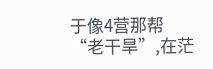于像4营那帮“老干旱”,在茫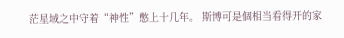茫星域之中守着“神性”憋上十几年。 斯博可是個相当看得开的家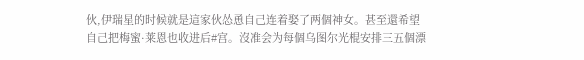伙,伊瑞星的时候就是這家伙怂恿自己连着娶了两個神女。甚至還希望自己把梅蜜·莱恩也收进后#宫。沒准会为每個乌图尔光棍安排三五個漂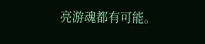亮游魂都有可能。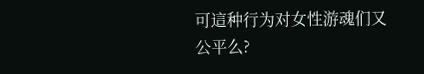可這种行为对女性游魂们又公平么?